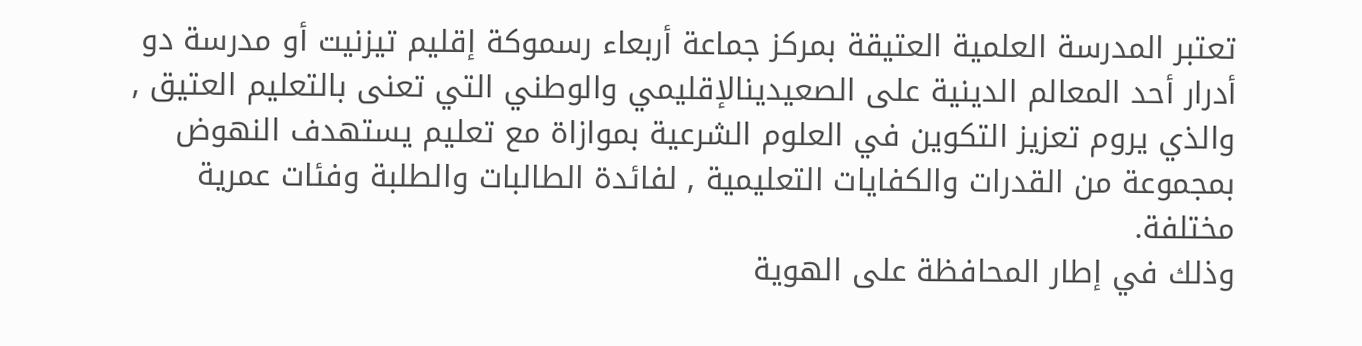تعتبر المدرسة العلمية العتيقة بمركز جماعة أربعاء رسموكة إقليم تيزنيت أو مدرسة دو أدرار أحد المعالم الدينية على الصعيدينالإقليمي والوطني التي تعنى بالتعليم العتيق , والذي يروم تعزيز التكوين في العلوم الشرعية بموازاة مع تعليم يستهدف النهوض بمجموعة من القدرات والكفايات التعليمية , لفائدة الطالبات والطلبة وفئات عمرية مختلفة.
وذلك في إطار المحافظة على الهوية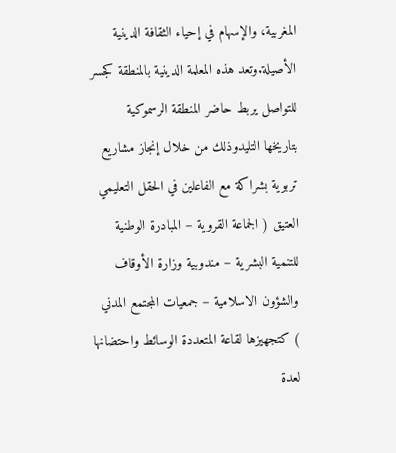المغربية، والإسهام في إحياء الثقافة الدينية الأصيلة.وتعد هذه المعلمة الدينية بالمنطقة كجسر للتواصل يربط حاضر المنطقة الرسموكية بتاريخها التليدوذلك من خلال إنجاز مشاريع تربوية بشراكة مع الفاعلين في الحقل التعليمي العتيق ( الجماعة القروية – المبادرة الوطنية للتنمية البشرية – مندوبية وزارة الأوقاف والشؤون الاسلامية – جمعيات المجتمع المدني ) كتجهيزها لقاعة المتعددة الوسائط واحتضانها لعدة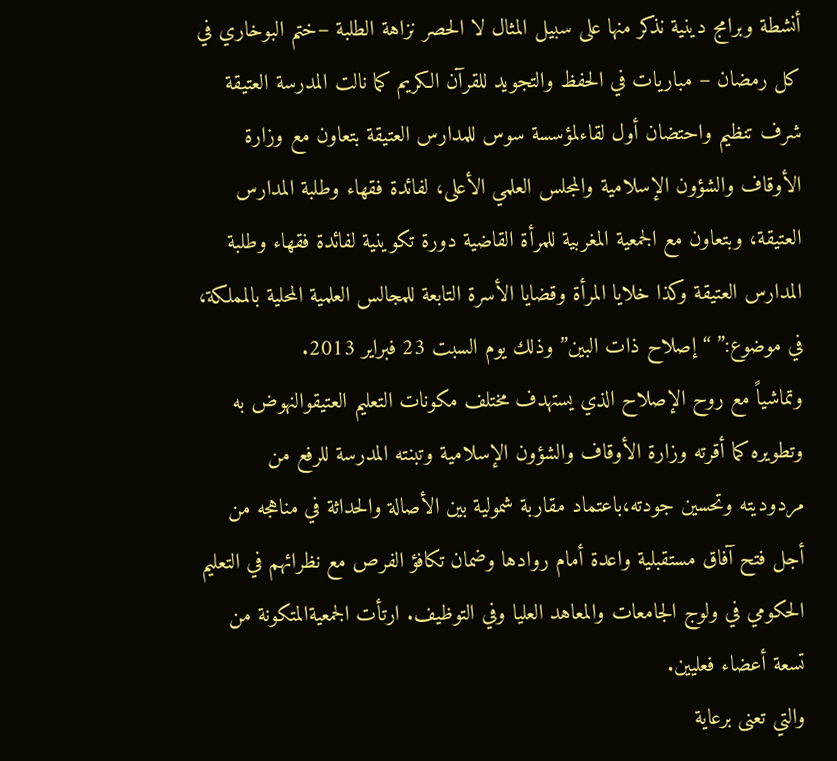أنشطة وبرامج دينية نذكر منها على سبيل المثال لا الحصر نزاهة الطلبة –ختم البوخاري في كل رمضان – مباريات في الحفظ والتجويد للقرآن الكريم كما نالت المدرسة العتيقة شرف تنظيم واحتضان أول لقاءلمؤسسة سوس للمدارس العتيقة بتعاون مع وزارة الأوقاف والشؤون الإسلامية والمجلس العلمي الأعلى، لفائدة فقهاء وطلبة المدارس العتيقة، وبتعاون مع الجمعية المغربية للمرأة القاضية دورة تكوينية لفائدة فقهاء وطلبة المدارس العتيقة وكذا خلايا المرأة وقضايا الأسرة التابعة للمجالس العلمية المحلية بالمملكة، في موضوع:” “إصلاح ذات البين” وذلك يوم السبت 23 فبراير 2013.
وتماشياً مع روح الإصلاح الذي يستهدف مختلف مكونات التعليم العتيقوالنهوض به وتطويره كما أقرته وزارة الأوقاف والشؤون الإسلامية وتبنته المدرسة للرفع من مردوديته وتحسين جودته،باعتماد مقاربة شمولية بين الأصالة والحداثة في مناهجه من أجل فتح آفاق مستقبلية واعدة أمام روادها وضمان تكافؤ الفرص مع نظرائهم في التعليم الحكومي في ولوج الجامعات والمعاهد العليا وفي التوظيف. ارتأت الجمعيةالمتكونة من تسعة أعضاء فعليين.
والتي تعنى برعاية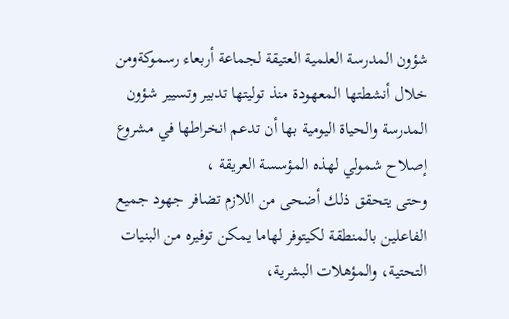شؤون المدرسة العلمية العتيقة لجماعة أربعاء رسموكةومن خلال أنشطتها المعهودة منذ توليتها تدبير وتسيير شؤون المدرسة والحياة اليومية بها أن تدعم انخراطها في مشروع إصلاح شمولي لهذه المؤسسة العريقة ،
وحتى يتحقق ذلك أضحى من اللازم تضافر جهود جميع الفاعلين بالمنطقة لكيتوفر لهاما يمكن توفيره من البنيات التحتية، والمؤهلات البشرية،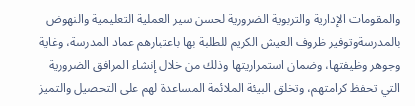والمقومات الإدارية والتربوية الضرورية لحسن سير العملية التعليمية والنهوض بالمدرسةوتوفير ظروف العيش الكريم للطلبة بها باعتبارهم عماد المدرسة، وغاية وجوهر وظيفتها، وضمان استمراريتها وذلك من خلال إنشاء المرافق الضرورية التي تحفظ كرامتهم، وتخلق البيئة الملائمة المساعدة لهم على التحصيل والتميز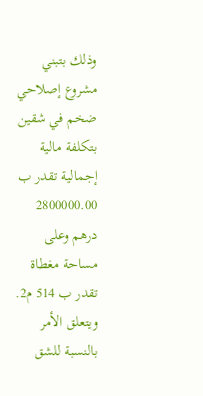وذلك بتبني مشروع إصلاحي ضخم في شقين بتكلفة مالية إجمالية تقدر ب 2800000.00 درهم وعلى مساحة مغطاة تقدر ب 514 م2.
ويتعلق الأمر بالنسبة للشق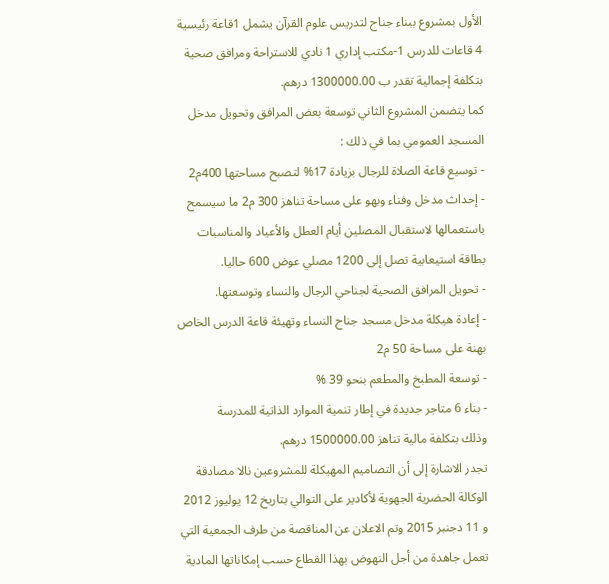الأول بمشروع ببناء جناح لتدريس علوم القرآن يشمل 1قاعة رئيسية 4 قاعات للدرس 1-مكتب إداري 1 نادي للاستراحة ومرافق صحية بتكلفة إجمالية تقدر ب 1300000.00 درهم.
كما يتضمن المشروع الثاني توسعة بعض المرافق وتحويل مدخل المسجد العمومي بما في ذلك :
- توسيع قاعة الصلاة للرجال بزيادة 17% لتصبح مساحتها 400م2
- إحداث مدخل وفناء وبهو على مساحة تناهز 300 م2 ما سيسمح باستعمالها لاستقبال المصلين أيام العطل والأعياد والمناسبات بطاقة استيعابية تصل إلى 1200 مصلي عوض 600 حاليا.
- تحويل المرافق الصحية لجناحي الرجال والنساء وتوسعتها.
- إعادة هيكلة مدخل مسجد جناح النساء وتهيئة قاعة الدرس الخاص بهنة على مساحة 50 م2
- توسعة المطبخ والمطعم بنحو 39 %
- بناء 6 متاجر جديدة في إطار تنمية الموارد الذاتية للمدرسة
وذلك بتكلفة مالية تناهز 1500000.00 درهم.
تجدر الاشارة إلى أن التصاميم المهيكلة للمشروعين نالا مصادقة الوكالة الحضرية الجهوية لأكادير على التوالي بتاريخ 12 يوليوز 2012 و 11 دجنبر 2015 وتم الاعلان عن المناقصة من طرف الجمعية التي تعمل جاهدة من أجل النهوض بهذا القطاع حسب إمكاناتها المادية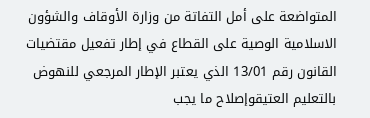المتواضعة على أمل التفاتة من وزارة الأوقاف والشؤون الاسلامية الوصية على القطاع في إطار تفعيل مقتضيات القانون رقم 13/01 الذي يعتبر الإطار المرجعي للنهوض بالتعليم العتيقوإصلاح ما يجب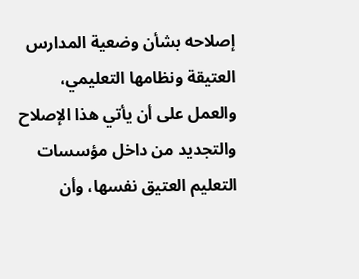إصلاحه بشأن وضعية المدارس العتيقة ونظامها التعليمي، والعمل على أن يأتي هذا الإصلاح والتجديد من داخل مؤسسات التعليم العتيق نفسها، وأن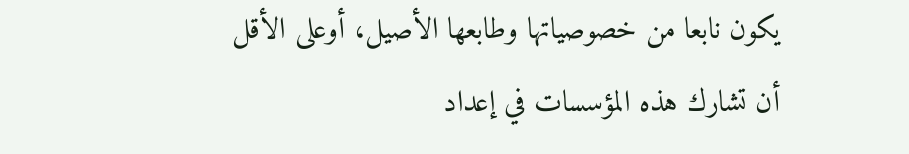يكون نابعا من خصوصياتها وطابعها الأصيل، أوعلى الأقل أن تشارك هذه المؤسسات في إعداد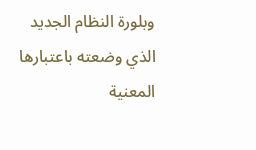وبلورة النظام الجديد الذي وضعته باعتبارها المعنية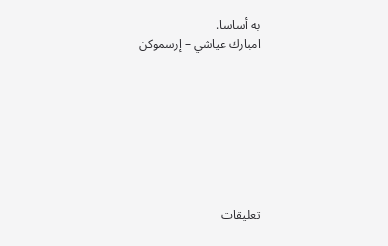به أساسا.
امبارك عياشي – إرسموكن








تعليقات